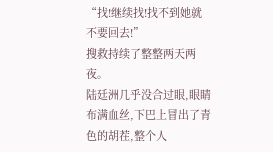“找!继续找!找不到她就不要回去!”
搜救持续了整整两天两夜。
陆廷洲几乎没合过眼,眼睛布满血丝,下巴上冒出了青色的胡茬,整个人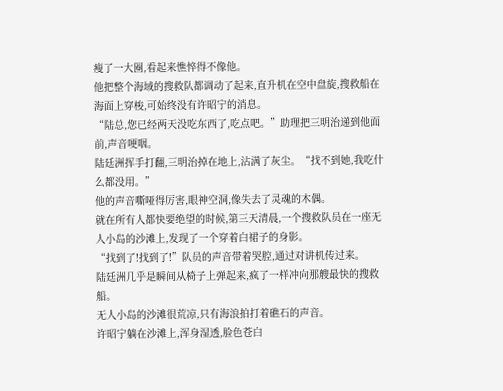瘦了一大圈,看起来憔悴得不像他。
他把整个海域的搜救队都调动了起来,直升机在空中盘旋,搜救船在海面上穿梭,可始终没有许昭宁的消息。
“陆总,您已经两天没吃东西了,吃点吧。”助理把三明治递到他面前,声音哽咽。
陆廷洲挥手打翻,三明治掉在地上,沾满了灰尘。“找不到她,我吃什么都没用。”
他的声音嘶哑得厉害,眼神空洞,像失去了灵魂的木偶。
就在所有人都快要绝望的时候,第三天清晨,一个搜救队员在一座无人小岛的沙滩上,发现了一个穿着白裙子的身影。
“找到了!找到了!”队员的声音带着哭腔,通过对讲机传过来。
陆廷洲几乎是瞬间从椅子上弹起来,疯了一样冲向那艘最快的搜救船。
无人小岛的沙滩很荒凉,只有海浪拍打着礁石的声音。
许昭宁躺在沙滩上,浑身湿透,脸色苍白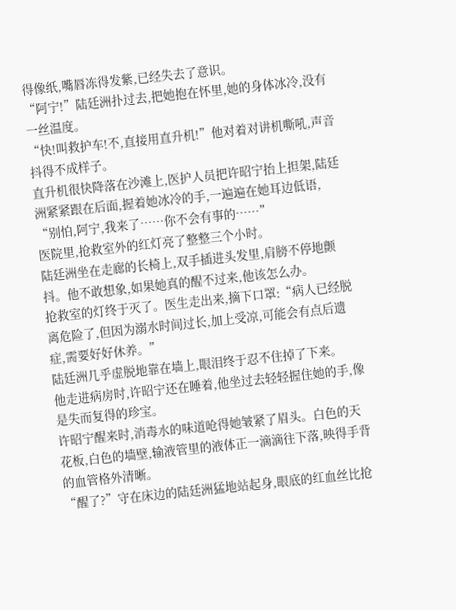得像纸,嘴唇冻得发紫,已经失去了意识。
“阿宁!”陆廷洲扑过去,把她抱在怀里,她的身体冰冷,没有一丝温度。
“快!叫救护车!不,直接用直升机!”他对着对讲机嘶吼,声音抖得不成样子。
直升机很快降落在沙滩上,医护人员把许昭宁抬上担架,陆廷洲紧紧跟在后面,握着她冰冷的手,一遍遍在她耳边低语,
“别怕,阿宁,我来了……你不会有事的……”
医院里,抢救室外的红灯亮了整整三个小时。
陆廷洲坐在走廊的长椅上,双手插进头发里,肩膀不停地颤抖。他不敢想象,如果她真的醒不过来,他该怎么办。
抢救室的灯终于灭了。医生走出来,摘下口罩:“病人已经脱离危险了,但因为溺水时间过长,加上受凉,可能会有点后遗症,需要好好休养。”
陆廷洲几乎虚脱地靠在墙上,眼泪终于忍不住掉了下来。
他走进病房时,许昭宁还在睡着,他坐过去轻轻握住她的手,像是失而复得的珍宝。
许昭宁醒来时,消毒水的味道呛得她皱紧了眉头。白色的天花板,白色的墙壁,输液管里的液体正一滴滴往下落,映得手背的血管格外清晰。
“醒了?”守在床边的陆廷洲猛地站起身,眼底的红血丝比抢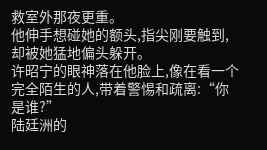救室外那夜更重。
他伸手想碰她的额头,指尖刚要触到,却被她猛地偏头躲开。
许昭宁的眼神落在他脸上,像在看一个完全陌生的人,带着警惕和疏离:“你是谁?”
陆廷洲的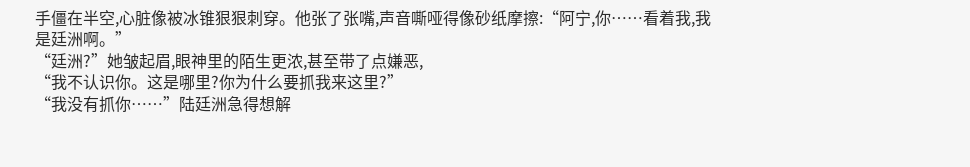手僵在半空,心脏像被冰锥狠狠刺穿。他张了张嘴,声音嘶哑得像砂纸摩擦:“阿宁,你……看着我,我是廷洲啊。”
“廷洲?”她皱起眉,眼神里的陌生更浓,甚至带了点嫌恶,
“我不认识你。这是哪里?你为什么要抓我来这里?”
“我没有抓你……”陆廷洲急得想解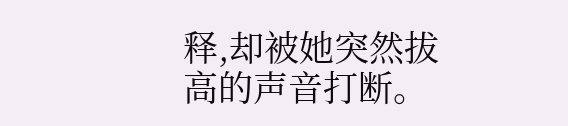释,却被她突然拔高的声音打断。